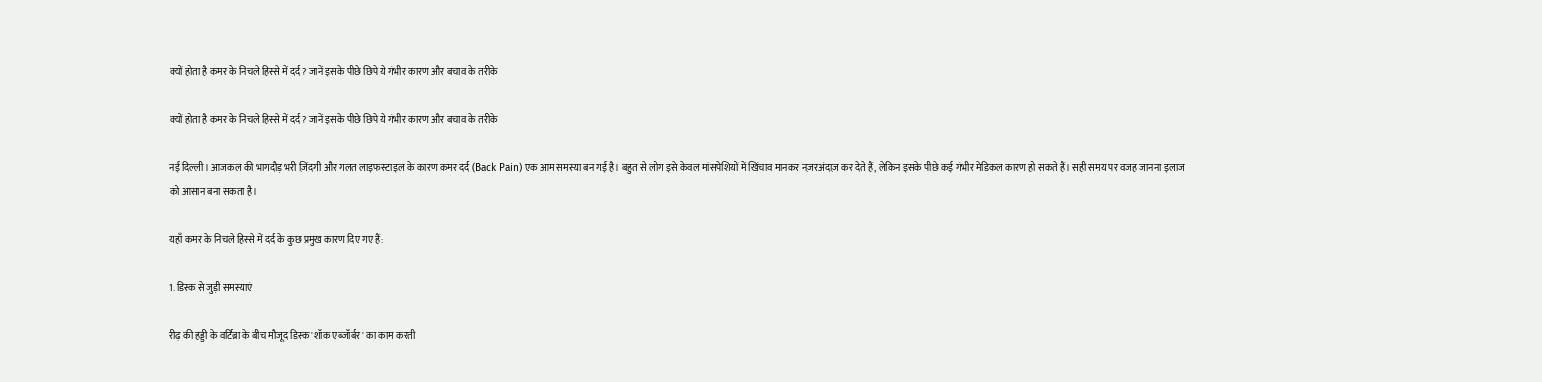क्यों होता है कमर के निचले हिस्से में दर्द? जानें इसके पीछे छिपे ये गंभीर कारण और बचाव के तरीके

क्यों होता है कमर के निचले हिस्से में दर्द? जानें इसके पीछे छिपे ये गंभीर कारण और बचाव के तरीके

नई दिल्ली। आजकल की भागदौड़ भरी ज़िंदगी और गलत लाइफस्टाइल के कारण कमर दर्द (Back Pain) एक आम समस्या बन गई है। बहुत से लोग इसे केवल मांसपेशियों में खिंचाव मानकर नज़रअंदाज़ कर देते हैं, लेकिन इसके पीछे कई गंभीर मेडिकल कारण हो सकते हैं। सही समय पर वजह जानना इलाज को आसान बना सकता है।

यहाँ कमर के निचले हिस्से में दर्द के कुछ प्रमुख कारण दिए गए हैं:

1. डिस्क से जुड़ी समस्याएं

रीढ़ की हड्डी के वर्टिब्रा के बीच मौजूद डिस्क 'शॉक एब्जॉर्बर' का काम करती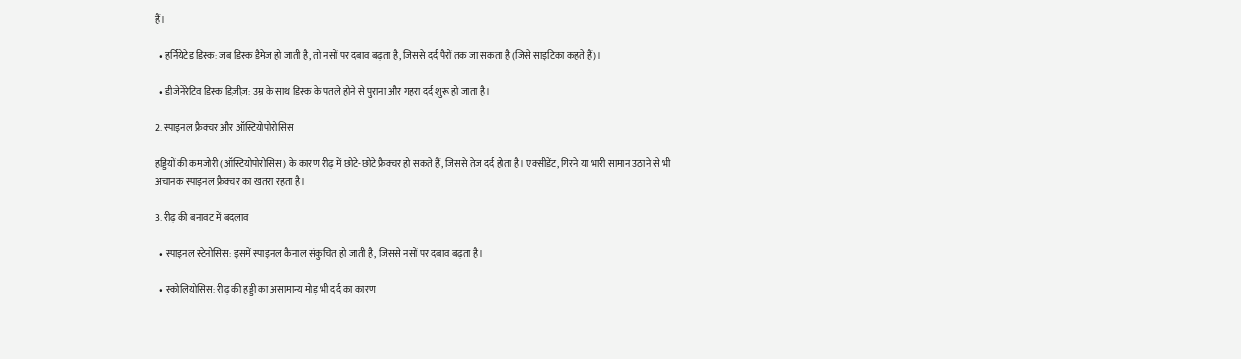हैं।

  • हर्नियेटेड डिस्क: जब डिस्क डैमेज हो जाती है, तो नसों पर दबाव बढ़ता है, जिससे दर्द पैरों तक जा सकता है (जिसे साइटिका कहते हैं)।

  • डीजेनेरेटिव डिस्क डिज़ीज़: उम्र के साथ डिस्क के पतले होने से पुराना और गहरा दर्द शुरू हो जाता है।

2. स्पाइनल फ्रैक्चर और ऑस्टियोपोरोसिस

हड्डियों की कमजोरी (ऑस्टियोपोरोसिस) के कारण रीढ़ में छोटे-छोटे फ्रैक्चर हो सकते हैं, जिससे तेज दर्द होता है। एक्सीडेंट, गिरने या भारी सामान उठाने से भी अचानक स्पाइनल फ्रैक्चर का खतरा रहता है।

3. रीढ़ की बनावट में बदलाव

  • स्पाइनल स्टेनोसिस: इसमें स्पाइनल कैनाल संकुचित हो जाती है, जिससे नसों पर दबाव बढ़ता है।

  • स्कोलियोसिस: रीढ़ की हड्डी का असामान्य मोड़ भी दर्द का कारण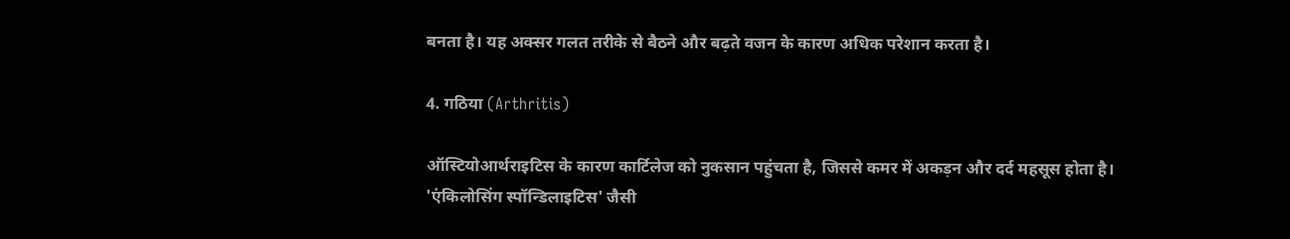बनता है। यह अक्सर गलत तरीके से बैठने और बढ़ते वजन के कारण अधिक परेशान करता है।

4. गठिया (Arthritis)

ऑस्टियोआर्थराइटिस के कारण कार्टिलेज को नुकसान पहुंचता है, जिससे कमर में अकड़न और दर्द महसूस होता है। 'एंकिलोसिंग स्पॉन्डिलाइटिस' जैसी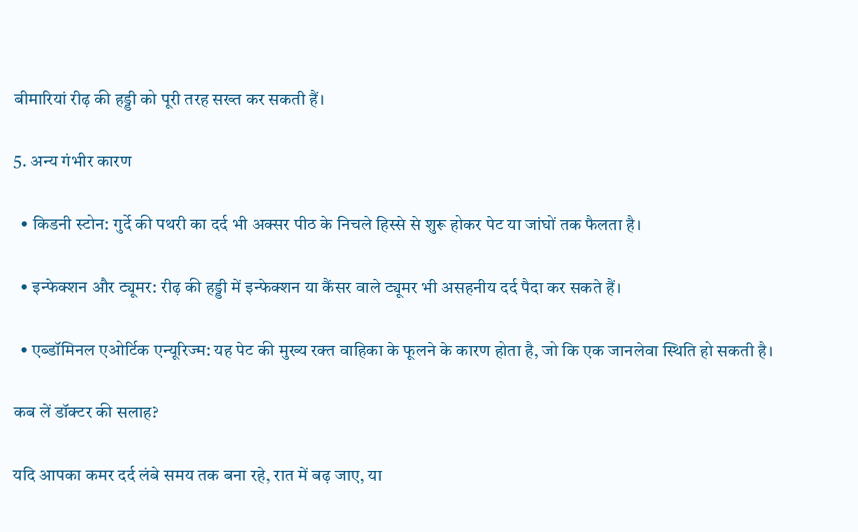बीमारियां रीढ़ की हड्डी को पूरी तरह सख्त कर सकती हैं।

5. अन्य गंभीर कारण

  • किडनी स्टोन: गुर्दे की पथरी का दर्द भी अक्सर पीठ के निचले हिस्से से शुरू होकर पेट या जांघों तक फैलता है।

  • इन्फेक्शन और ट्यूमर: रीढ़ की हड्डी में इन्फेक्शन या कैंसर वाले ट्यूमर भी असहनीय दर्द पैदा कर सकते हैं।

  • एब्डॉमिनल एओर्टिक एन्यूरिज्म: यह पेट की मुख्य रक्त वाहिका के फूलने के कारण होता है, जो कि एक जानलेवा स्थिति हो सकती है।

कब लें डॉक्टर की सलाह?

यदि आपका कमर दर्द लंबे समय तक बना रहे, रात में बढ़ जाए, या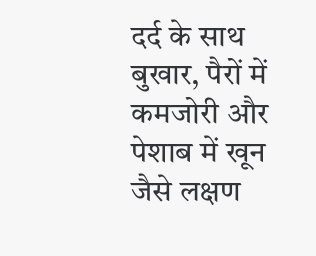दर्द के साथ बुखार, पैरों में कमजोरी और पेशाब में खून जैसे लक्षण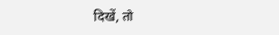दिखें, तो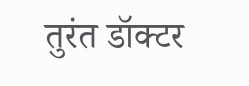तुरंत डॉक्टर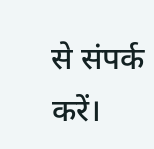से संपर्क करें।